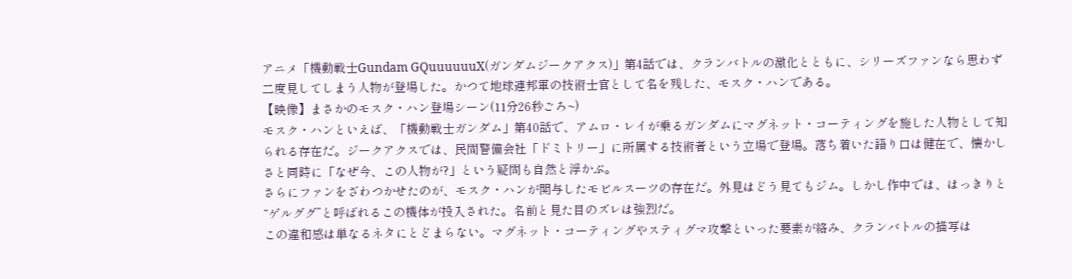アニメ「機動戦士Gundam GQuuuuuuX(ガンダムジークアクス)」第4話では、クランバトルの激化とともに、シリーズファンなら思わず二度見してしまう人物が登場した。かつて地球連邦軍の技術士官として名を残した、モスク・ハンである。
【映像】まさかのモスク・ハン登場シーン(11分26秒ごろ~)
モスク・ハンといえば、「機動戦士ガンダム」第40話で、アムロ・レイが乗るガンダムにマグネット・コーティングを施した人物として知られる存在だ。ジークアクスでは、民間警備会社「ドミトリー」に所属する技術者という立場で登場。落ち着いた語り口は健在で、懐かしさと同時に「なぜ今、この人物が?」という疑問も自然と浮かぶ。
さらにファンをざわつかせたのが、モスク・ハンが関与したモビルスーツの存在だ。外見はどう見てもジム。しかし作中では、はっきりと“ゲルググ”と呼ばれるこの機体が投入された。名前と見た目のズレは強烈だ。
この違和感は単なるネタにとどまらない。マグネット・コーティングやスティグマ攻撃といった要素が絡み、クランバトルの描写は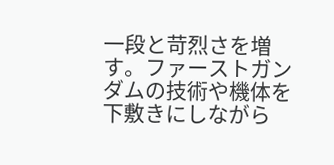一段と苛烈さを増す。ファーストガンダムの技術や機体を下敷きにしながら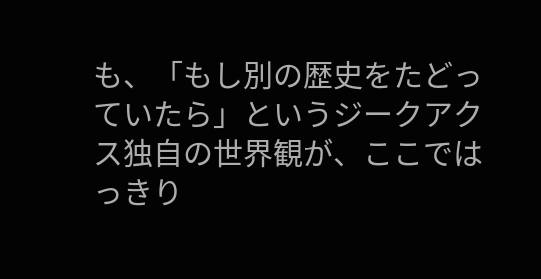も、「もし別の歴史をたどっていたら」というジークアクス独自の世界観が、ここではっきり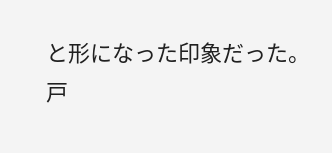と形になった印象だった。
戸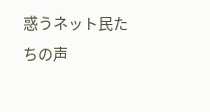惑うネット民たちの声